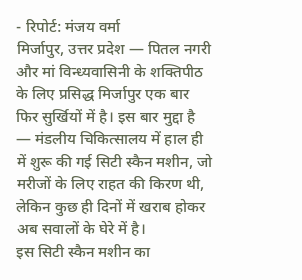- रिपोर्ट: मंजय वर्मा
मिर्जापुर, उत्तर प्रदेश — पितल नगरी और मां विन्ध्यवासिनी के शक्तिपीठ के लिए प्रसिद्ध मिर्जापुर एक बार फिर सुर्खियों में है। इस बार मुद्दा है — मंडलीय चिकित्सालय में हाल ही में शुरू की गई सिटी स्कैन मशीन, जो मरीजों के लिए राहत की किरण थी, लेकिन कुछ ही दिनों में खराब होकर अब सवालों के घेरे में है।
इस सिटी स्कैन मशीन का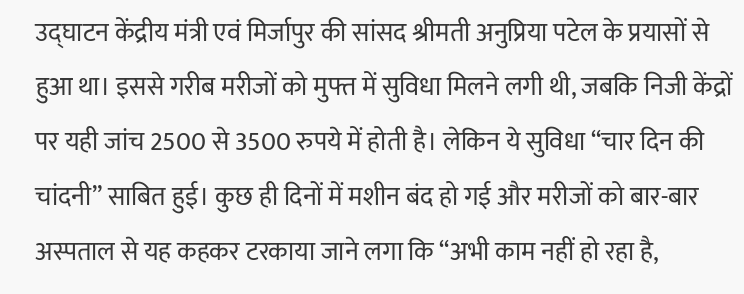उद्घाटन केंद्रीय मंत्री एवं मिर्जापुर की सांसद श्रीमती अनुप्रिया पटेल के प्रयासों से हुआ था। इससे गरीब मरीजों को मुफ्त में सुविधा मिलने लगी थी, जबकि निजी केंद्रों पर यही जांच 2500 से 3500 रुपये में होती है। लेकिन ये सुविधा “चार दिन की चांदनी” साबित हुई। कुछ ही दिनों में मशीन बंद हो गई और मरीजों को बार-बार अस्पताल से यह कहकर टरकाया जाने लगा कि “अभी काम नहीं हो रहा है,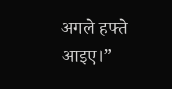अगले हफ्ते आइए।”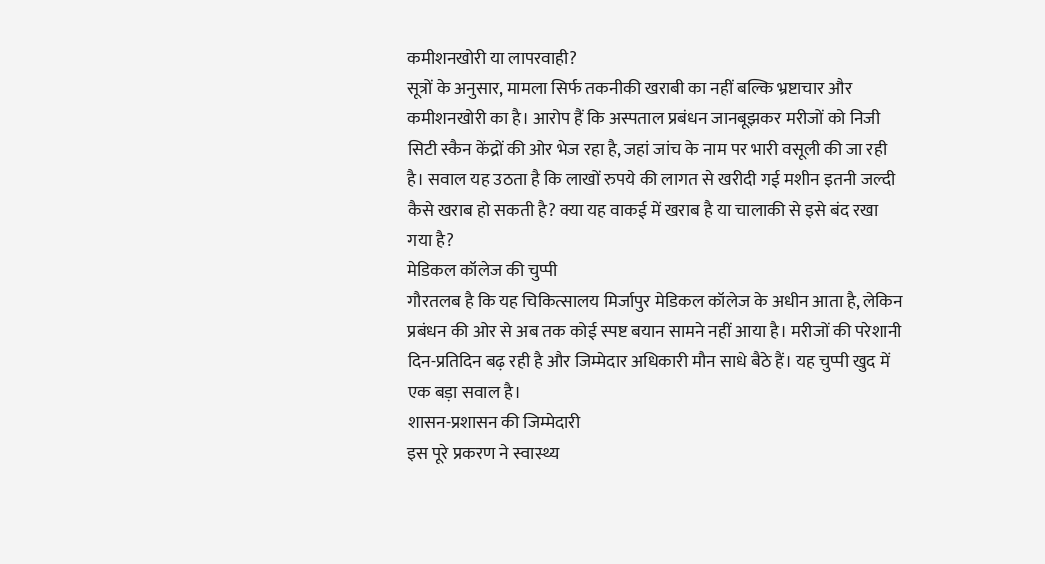कमीशनखोरी या लापरवाही?
सूत्रों के अनुसार, मामला सिर्फ तकनीकी खराबी का नहीं बल्कि भ्रष्टाचार और कमीशनखोरी का है। आरोप हैं कि अस्पताल प्रबंधन जानबूझकर मरीजों को निजी सिटी स्कैन केंद्रों की ओर भेज रहा है, जहां जांच के नाम पर भारी वसूली की जा रही है। सवाल यह उठता है कि लाखों रुपये की लागत से खरीदी गई मशीन इतनी जल्दी कैसे खराब हो सकती है? क्या यह वाकई में खराब है या चालाकी से इसे बंद रखा गया है?
मेडिकल कॉलेज की चुप्पी
गौरतलब है कि यह चिकित्सालय मिर्जापुर मेडिकल कॉलेज के अधीन आता है, लेकिन प्रबंधन की ओर से अब तक कोई स्पष्ट बयान सामने नहीं आया है। मरीजों की परेशानी दिन-प्रतिदिन बढ़ रही है और जिम्मेदार अधिकारी मौन साधे बैठे हैं। यह चुप्पी खुद में एक बड़ा सवाल है।
शासन-प्रशासन की जिम्मेदारी
इस पूरे प्रकरण ने स्वास्थ्य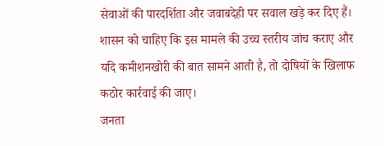सेवाओं की पारदर्शिता और जवाबदेही पर सवाल खड़े कर दिए हैं। शासन को चाहिए कि इस मामले की उच्च स्तरीय जांच कराए और यदि कमीशनखोरी की बात सामने आती है, तो दोषियों के खिलाफ कठोर कार्रवाई की जाए।
जनता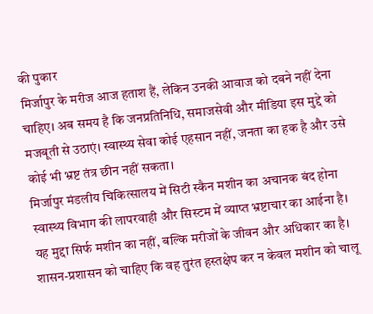की पुकार
मिर्जापुर के मरीज आज हताश हैं, लेकिन उनकी आवाज को दबने नहीं देना चाहिए। अब समय है कि जनप्रतिनिधि, समाजसेवी और मीडिया इस मुद्दे को मजबूती से उठाएं। स्वास्थ्य सेवा कोई एहसान नहीं, जनता का हक है और उसे कोई भी भ्रष्ट तंत्र छीन नहीं सकता।
मिर्जापुर मंडलीय चिकित्सालय में सिटी स्कैन मशीन का अचानक बंद होना स्वास्थ्य विभाग की लापरवाही और सिस्टम में व्याप्त भ्रष्टाचार का आईना है। यह मुद्दा सिर्फ मशीन का नहीं, बल्कि मरीजों के जीवन और अधिकार का है।
शासन-प्रशासन को चाहिए कि वह तुरंत हस्तक्षेप कर न केवल मशीन को चालू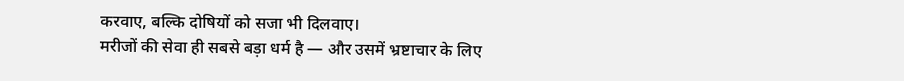करवाए, बल्कि दोषियों को सजा भी दिलवाए।
मरीजों की सेवा ही सबसे बड़ा धर्म है — और उसमें भ्रष्टाचार के लिए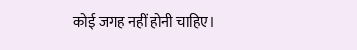कोई जगह नहीं होनी चाहिए।